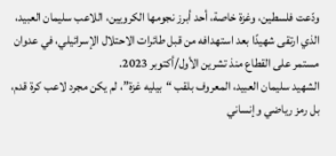ودّعت فلسطين، وغزة خاصة، أحد أبرز نجومها الكرويين، اللاعب سليمان العبيد، الذي ارتقى شهيدًا بعد استهدافه من قبل طائرات الاحتلال الإسرائيلي، في عدوان مستمر على القطاع منذ تشرين الأول/أكتوبر 2023.
الشهيد سليمان العبيد، المعروف بلقب “بيليه غزة”، لم يكن مجرد لاعب كرة قدم، بل رمز رياضي وإنساني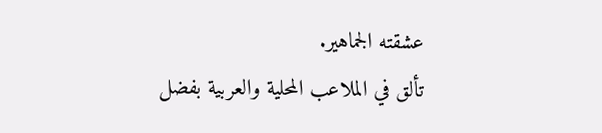عشقته الجماهير.
تألق في الملاعب المحلية والعربية بفضل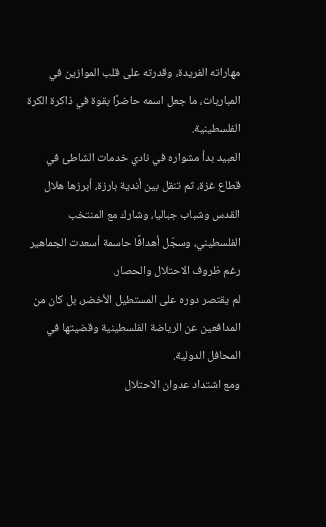مهاراته الفريدة، وقدرته على قلب الموازين في المباريات، ما جعل اسمه حاضرًا بقوة في ذاكرة الكرة الفلسطينية.
العبيد بدأ مشواره في نادي خدمات الشاطئ في قطاع غزة، ثم تنقل بين أندية بارزة، أبرزها هلال القدس وشباب جباليا، وشارك مع المنتخب الفلسطيني، وسجّل أهدافًا حاسمة أسعدت الجماهير رغم ظروف الاحتلال والحصار.
لم يقتصر دوره على المستطيل الأخضر، بل كان من المدافعين عن الرياضة الفلسطينية وقضيتها في المحافل الدولية.
ومع اشتداد عدوان الاحتلال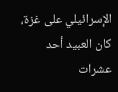الإسرائيلي على غزة، كان العبيد أحد عشرات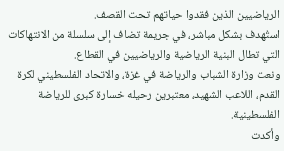الرياضيين الذين فقدوا حياتهم تحت القصف.
استُهدف بشكل مباشر، في جريمة تضاف إلى سلسلة من الانتهاكات التي تطال البنية الرياضية والرياضيين في القطاع.
ونعت وزارة الشباب والرياضة في غزة، والاتحاد الفلسطيني لكرة القدم، اللاعب الشهيد، معتبرين رحيله خسارة كبرى للرياضة الفلسطينية.
وأكدت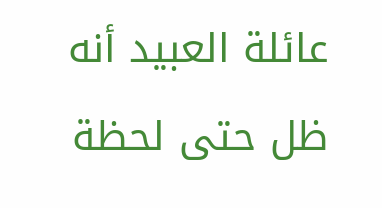عائلة العبيد أنه ظل حتى لحظة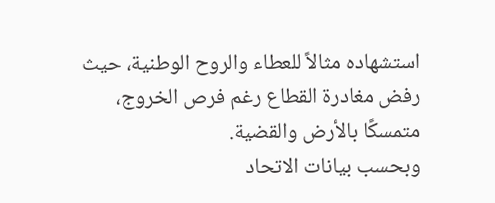استشهاده مثالاً للعطاء والروح الوطنية، حيث رفض مغادرة القطاع رغم فرص الخروج، متمسكًا بالأرض والقضية.
وبحسب بيانات الاتحاد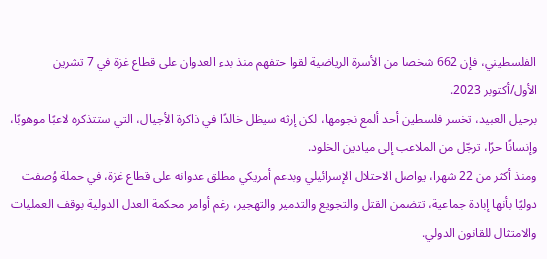الفلسطيني، فإن 662 شخصا من الأسرة الرياضية لقوا حتفهم منذ بدء العدوان على قطاع غزة في 7 تشرين الأول/أكتوبر 2023.
برحيل العبيد، تخسر فلسطين أحد ألمع نجومها، لكن إرثه سيظل خالدًا في ذاكرة الأجيال، التي ستتذكره لاعبًا موهوبًا، وإنسانًا حرًا، ترجّل من الملاعب إلى ميادين الخلود.
ومنذ أكثر من 22 شهرا، يواصل الاحتلال الإسرائيلي وبدعم أمريكي مطلق عدوانه على قطاع غزة، في حملة وُصفت دوليًا بأنها إبادة جماعية، تتضمن القتل والتجويع والتدمير والتهجير، رغم أوامر محكمة العدل الدولية بوقف العمليات والامتثال للقانون الدولي.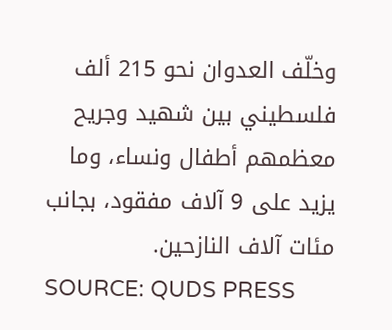وخلّف العدوان نحو 215 ألف فلسطيني بين شهيد وجريح معظمهم أطفال ونساء، وما يزيد على 9 آلاف مفقود، بجانب مئات آلاف النازحين.
SOURCE: QUDS PRESS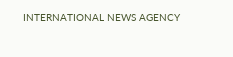INTERNATIONAL NEWS AGENCY